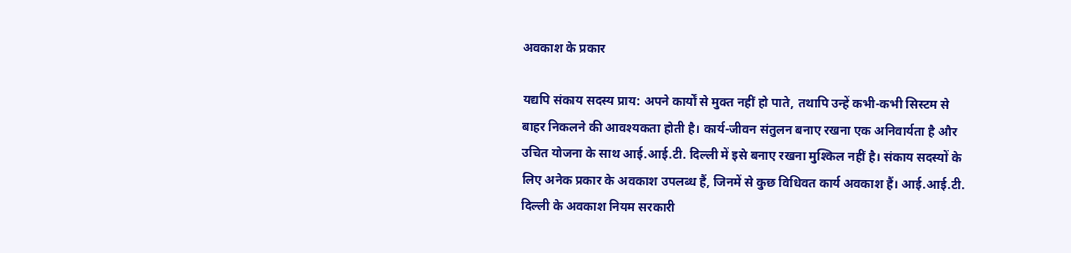अवकाश के प्रकार

यद्यपि संकाय सदस्य प्राय: अपने कार्यों से मुक्त नहीं हो पाते, तथापि उन्हें कभी-कभी सिस्टम से बाहर निकलने की आवश्यकता होती है। कार्य-जीवन संतुलन बनाए रखना एक अनिवार्यता है और उचित योजना के साथ आई.आई.टी. दिल्ली में इसे बनाए रखना मुश्किल नहीं है। संकाय सदस्यों के लिए अनेक प्रकार के अवकाश उपलब्ध हैं, जिनमें से कुछ विधिवत कार्य अवकाश हैं। आई.आई.टी. दिल्ली के अवकाश नियम सरकारी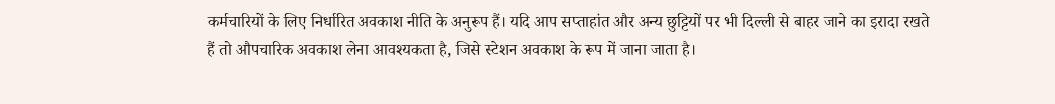कर्मचारियों के लिए निर्धारित अवकाश नीति के अनुरूप हैं। यदि आप सप्ताहांत और अन्य छुट्टियों पर भी दिल्ली से बाहर जाने का इरादा रखते हैं तो औपचारिक अवकाश लेना आवश्यकता है, जिसे स्टेशन अवकाश के रूप में जाना जाता है।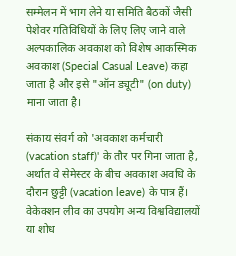सम्मेलन में भाग लेने या समिति बैठकों जैसी पेशेवर गतिविधियों के लिए लिए जाने वाले अल्पकालिक अवकाश को विशेष आकस्मिक अवकाश (Special Casual Leave) कहा जाता है और इसे "ऑन ड्यूटी" (on duty) माना जाता है।

संकाय संवर्ग को 'अवकाश कर्मचारी (vacation staff)' के तौर पर गिना जाता है, अर्थात वे सेमेस्टर के बीच अवकाश अवधि के दौरान छुट्टी (vacation leave) के पात्र हैं। वेकेक्शन लीव का उपयोग अन्य विश्वविद्यालयों या शोध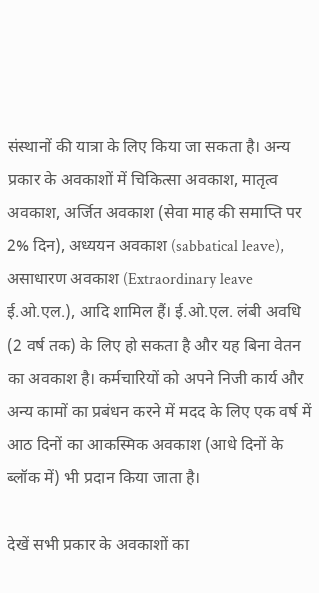संस्थानों की यात्रा के लिए किया जा सकता है। अन्य प्रकार के अवकाशों में चिकित्सा अवकाश, मातृत्व अवकाश, अर्जित अवकाश (सेवा माह की समाप्ति पर 2% दिन), अध्ययन अवकाश (sabbatical leave), असाधारण अवकाश (Extraordinary leave ई.ओ.एल.), आदि शामिल हैं। ई.ओ.एल. लंबी अवधि (2 वर्ष तक) के लिए हो सकता है और यह बिना वेतन का अवकाश है। कर्मचारियों को अपने निजी कार्य और अन्य कामों का प्रबंधन करने में मदद के लिए एक वर्ष में आठ दिनों का आकस्मिक अवकाश (आधे दिनों के ब्लॉक में) भी प्रदान किया जाता है।

देखें सभी प्रकार के अवकाशों का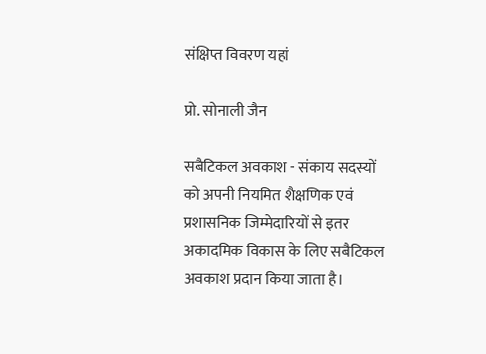संक्षिप्त विवरण यहां

प्रो. सोनाली जैन

सबैटि‍कल अवकाश - संकाय सदस्यों को अपनी नियमित शैक्षणिक एवं प्रशासनिक जिम्मेदारियों से इतर अकादमिक विकास के लिए सबैटि‍कल अवकाश प्रदान किया जाता है।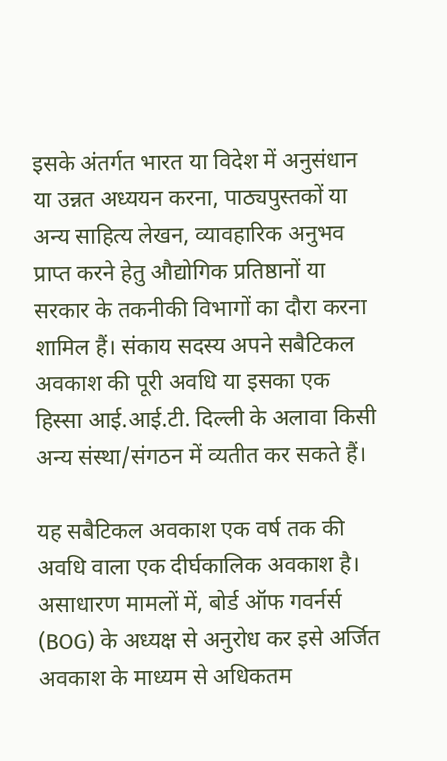इसके अंतर्गत भारत या विदेश में अनुसंधान या उन्नत अध्ययन करना, पाठ्यपुस्तकों या अन्य साहित्य लेखन, व्यावहारिक अनुभव प्राप्त करने हेतु औद्योगिक प्रतिष्ठानों या सरकार के तकनीकी विभागों का दौरा करना शामिल हैं। संकाय सदस्य अपने सबैटिकल अवकाश की पूरी अवधि या इसका एक हिस्सा आई.आई.टी. दिल्ली के अलावा किसी अन्य संस्था/संगठन में व्यतीत कर सकते हैं।

यह सबैटि‍कल अवकाश एक वर्ष तक की अवधि वाला एक दीर्घकालिक अवकाश है। असाधारण मामलों में, बोर्ड ऑफ गवर्नर्स (BOG) के अध्यक्ष से अनुरोध कर इसे अर्जित अवकाश के माध्यम से अधिकतम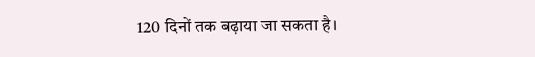120 दिनों तक बढ़ाया जा सकता है।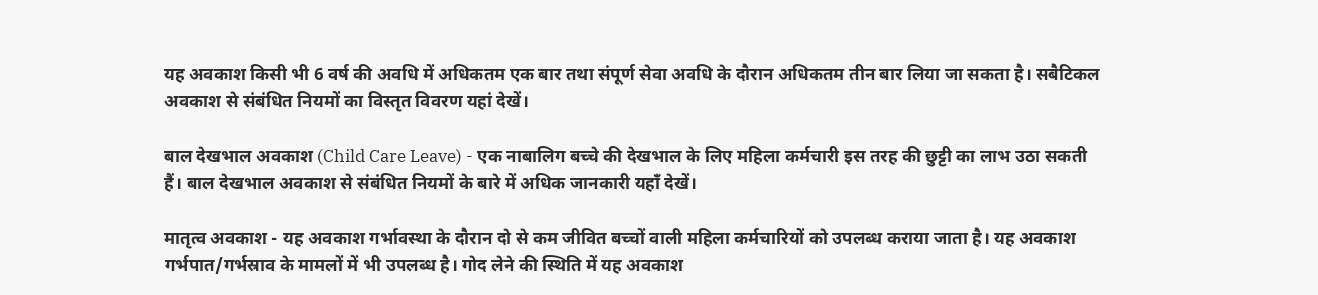यह अवकाश किसी भी 6 वर्ष की अवधि में अधिकतम एक बार तथा संपूर्ण सेवा अवधि के दौरान अधिकतम तीन बार लिया जा सकता है। सबैटि‍कल अवकाश से संबंधित नियमों का विस्तृत विवरण यहां देखें।

बाल देखभाल अवकाश (Child Care Leave) - एक नाबालिग बच्चे की देखभाल के लिए महिला कर्मचारी इस तरह की छुट्टी का लाभ उठा सकती हैं। बाल देखभाल अवकाश से संबंधित नियमों के बारे में अधिक जानकारी यहाँ देखें।

मातृत्व अवकाश - यह अवकाश गर्भावस्था के दौरान दो से कम जीवित बच्चों वाली महिला कर्मचारियों को उपलब्ध कराया जाता है। यह अवकाश गर्भपात/गर्भस्राव के मामलों में भी उपलब्ध है। गोद लेने की स्थिति में यह अवकाश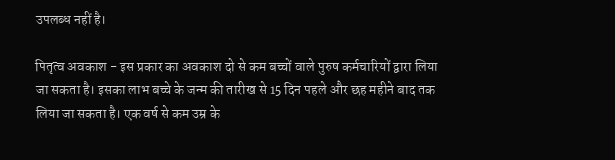उपलब्ध नहीं है।

पितृत्व अवकाश - इस प्रकार का अवकाश दो से कम बच्चों वाले पुरुष कर्मचारियों द्वारा लि‍या जा सकता है। इसका लाभ बच्चे के जन्‍म की तारीख से 15 दिन पहले और छह महीने बाद तक लिया जा सकता है। एक वर्ष से कम उम्र के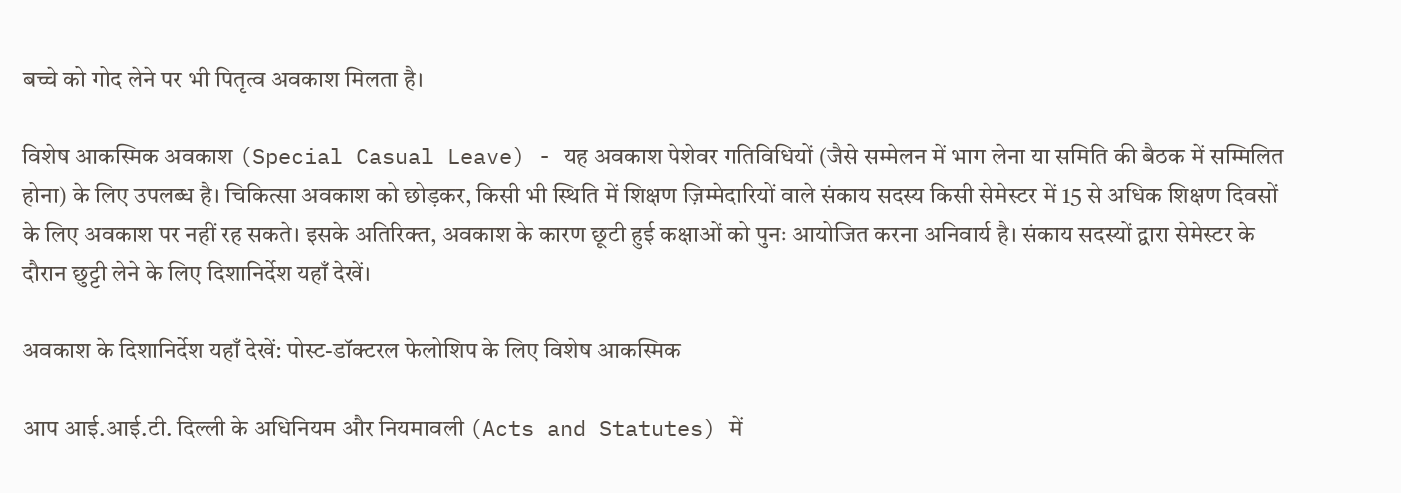बच्चे को गोद लेने पर भी पितृत्व अवकाश मिलता है।

विशेष आकस्मिक अवकाश (Special Casual Leave) - यह अवकाश पेशेवर गतिविधियों (जैसे सम्मेलन में भाग लेना या समिति की बैठक में सम्मिलित होना) के लिए उपलब्ध है। चिकित्सा अवकाश को छोड़कर, किसी भी स्थिति में शिक्षण ज़िम्मेदारियों वाले संकाय सदस्य किसी सेमेस्टर में 15 से अधिक शिक्षण दिवसों के लिए अवकाश पर नहीं रह सकते। इसके अतिरिक्त, अवकाश के कारण छूटी हुई कक्षाओं को पुनः आयोजित करना अनिवार्य है। संकाय सदस्यों द्वारा सेमेस्टर के दौरान छुट्टी लेने के लिए दिशानिर्देश यहाँ देखें।

अवकाश के दिशानिर्देश यहाँ देखें: पोस्ट-डॉक्टरल फेलोशिप के लिए विशेष आकस्मिक

आप आई.आई.टी. दिल्ली के अधिनियम और नियमावली (Acts and Statutes) में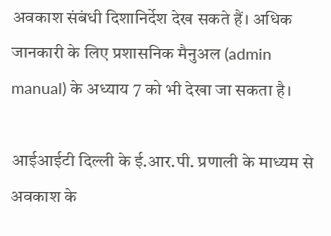अवकाश संबंधी दिशानिर्देश देख सकते हैं। अधिक जानकारी के लिए प्रशासनिक मैनुअल (admin manual) के अध्याय 7 को भी देखा जा सकता है।

आईआईटी दिल्ली के ई.आर.पी. प्रणाली के माध्यम से अवकाश के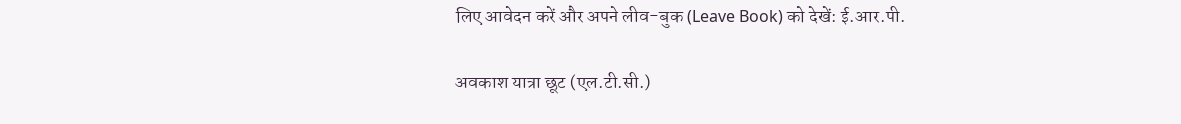लिए आवेदन करें और अपने लीव-बुक (Leave Book) को देखें: ई.आर.पी.

अवकाश यात्रा छूट (एल.टी.सी.)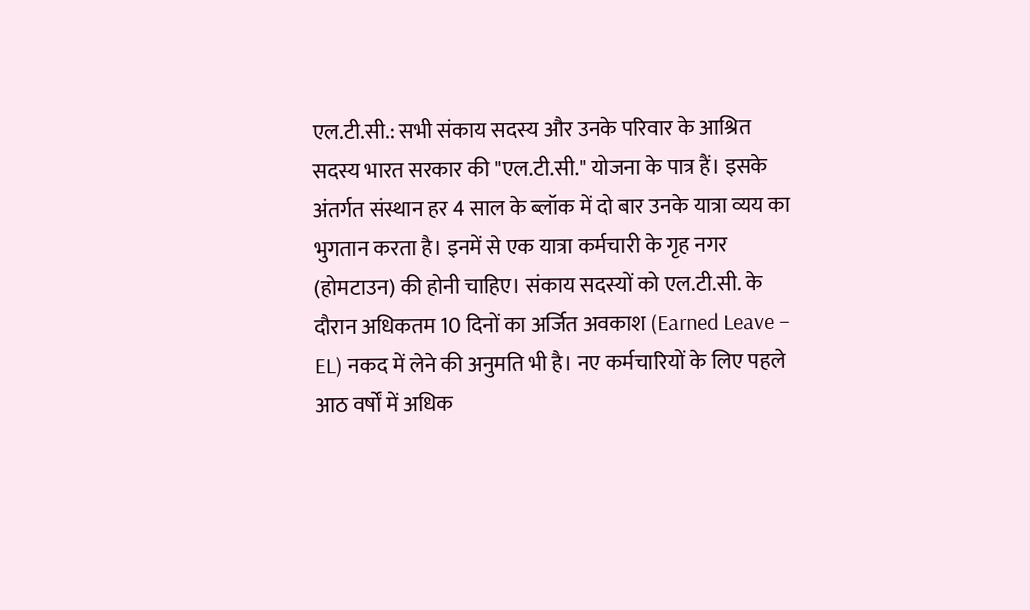एल.टी.सी.: सभी संकाय सदस्य और उनके परिवार के आश्रित सदस्य भारत सरकार की "एल.टी.सी." योजना के पात्र हैं। इसके अंतर्गत संस्थान हर 4 साल के ब्लॉक में दो बार उनके यात्रा व्‍यय का भुगतान करता है। इनमें से एक यात्रा कर्मचारी के गृह नगर (होमटाउन) की होनी चाहिए। संकाय सदस्यों को एल.टी.सी. के दौरान अधिकतम 10 दिनों का अर्जित अवकाश (Earned Leave – EL) नकद में लेने की अनुमति भी है। नए कर्मचारियों के लिए पहले आठ वर्षों में अधिक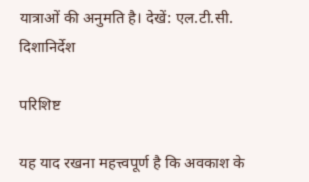यात्राओं की अनुमति है। देखें: एल.टी.सी. दिशानिर्देश

परिशिष्ट

यह याद रखना महत्त्वपूर्ण है कि अवकाश के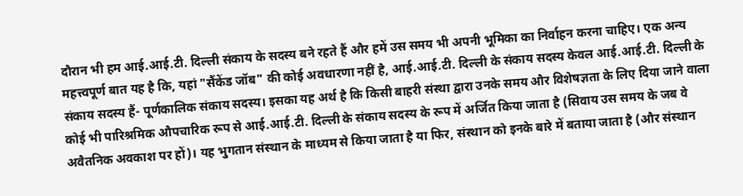दौरान भी हम आई.आई.टी. दिल्ली संकाय के सदस्य बने रहते हैं और हमें उस समय भी अपनी भूमिका का निर्वाहन करना चाहिए। एक अन्य महत्त्वपूर्ण बात यह है कि, यहां "सैंकेंड जॉब" की कोई अवधारणा नहीं है, आई.आई.टी. दिल्ली के संकाय सदस्य केवल आई.आई.टी. दिल्ली के संकाय सदस्य हैं- पूर्णकालिक संकाय सदस्य। इसका यह अर्थ है कि किसी बाहरी संस्था द्वारा उनके समय और विशेषज्ञता के लिए दिया जाने वाला कोई भी पारिश्रमिक औपचारिक रूप से आई.आई.टी. दिल्ली के संकाय सदस्य के रूप में अर्जित किया जाता है (सिवाय उस समय के जब वे अवैतनिक अवकाश पर हों)। यह भुगतान संस्थान के माध्यम से किया जाता है या फिर, संस्थान को इनके बारे में बताया जाता है (और संस्थान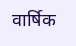वार्षिक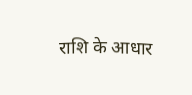राशि के आधार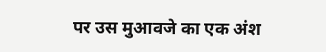पर उस मुआवजे का एक अंश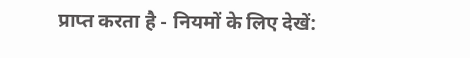प्राप्त करता है - नियमों के लिए देखें: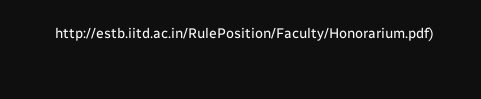http://estb.iitd.ac.in/RulePosition/Faculty/Honorarium.pdf)